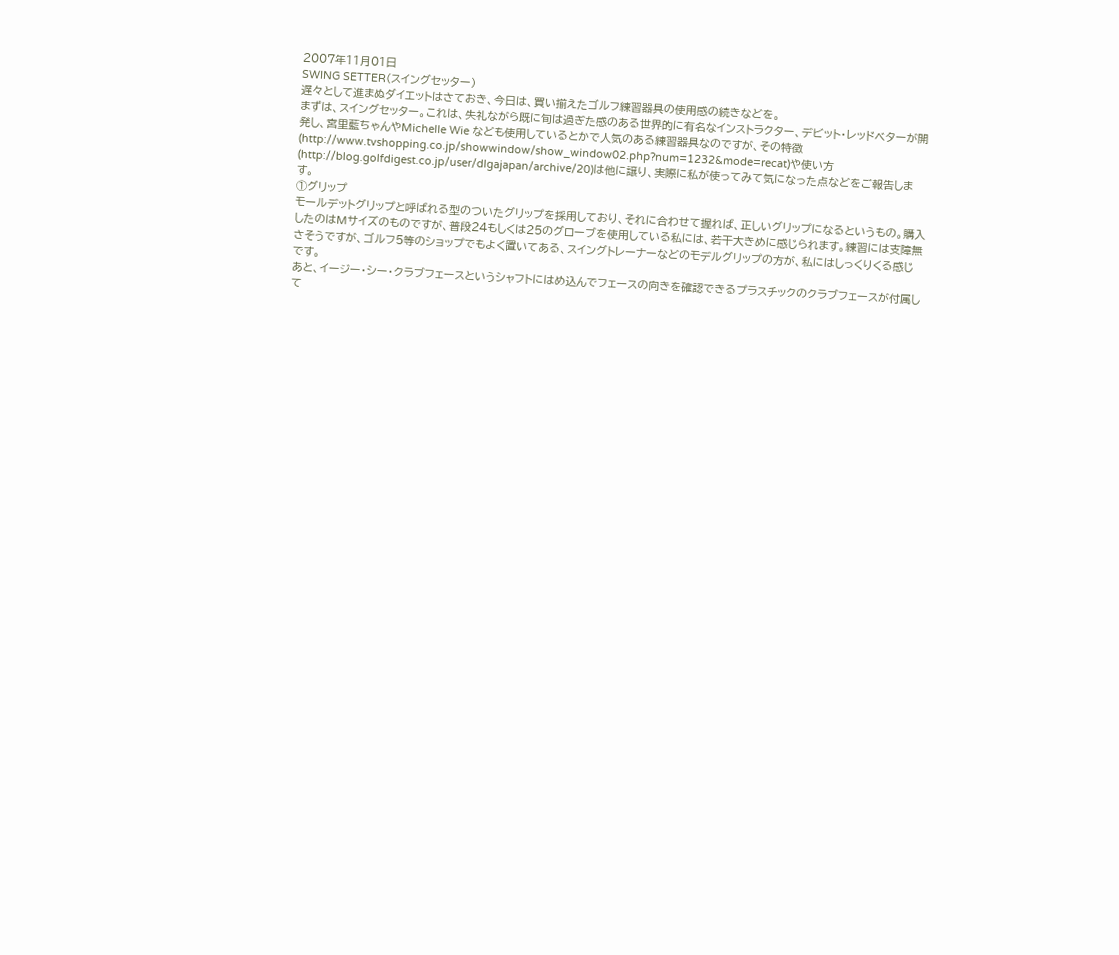2007年11月01日
SWING SETTER(スイングセッター)
遅々として進まぬダイエットはさておき、今日は、買い揃えたゴルフ練習器具の使用感の続きなどを。
まずは、スイングセッター。これは、失礼ながら既に旬は過ぎた感のある世界的に有名なインストラクター、デビット・レッドベターが開発し、宮里藍ちゃんやMichelle Wie なども使用しているとかで人気のある練習器具なのですが、その特徴(http://www.tvshopping.co.jp/showwindow/show_window02.php?num=1232&mode=recat)や使い方(http://blog.golfdigest.co.jp/user/dlgajapan/archive/20)は他に譲り、実際に私が使ってみて気になった点などをご報告します。
①グリップ
モールデットグリップと呼ばれる型のついたグリップを採用しており、それに合わせて握れば、正しいグリップになるというもの。購入したのはMサイズのものですが、普段24もしくは25のグローブを使用している私には、若干大きめに感じられます。練習には支障無さそうですが、ゴルフ5等のショップでもよく置いてある、スイングトレーナーなどのモデルグリップの方が、私にはしっくりくる感じです。
あと、イージー・シー・クラブフェースというシャフトにはめ込んでフェースの向きを確認できるプラスチックのクラブフェースが付属して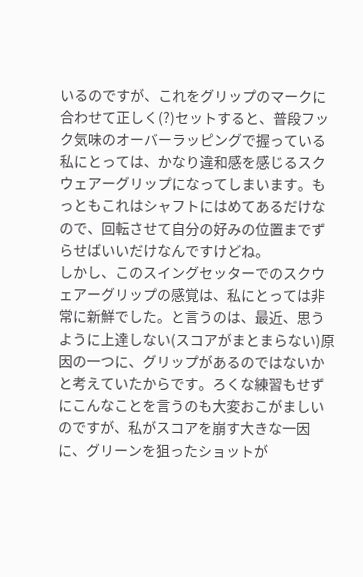いるのですが、これをグリップのマークに合わせて正しく(?)セットすると、普段フック気味のオーバーラッピングで握っている私にとっては、かなり違和感を感じるスクウェアーグリップになってしまいます。もっともこれはシャフトにはめてあるだけなので、回転させて自分の好みの位置までずらせばいいだけなんですけどね。
しかし、このスイングセッターでのスクウェアーグリップの感覚は、私にとっては非常に新鮮でした。と言うのは、最近、思うように上達しない(スコアがまとまらない)原因の一つに、グリップがあるのではないかと考えていたからです。ろくな練習もせずにこんなことを言うのも大変おこがましいのですが、私がスコアを崩す大きな一因に、グリーンを狙ったショットが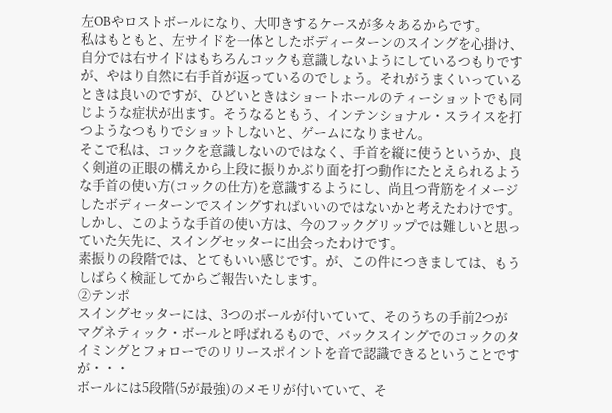左OBやロストボールになり、大叩きするケースが多々あるからです。
私はもともと、左サイドを一体としたボディーターンのスイングを心掛け、自分では右サイドはもちろんコックも意識しないようにしているつもりですが、やはり自然に右手首が返っているのでしょう。それがうまくいっているときは良いのですが、ひどいときはショートホールのティーショットでも同じような症状が出ます。そうなるともう、インテンショナル・スライスを打つようなつもりでショットしないと、ゲームになりません。
そこで私は、コックを意識しないのではなく、手首を縦に使うというか、良く剣道の正眼の構えから上段に振りかぶり面を打つ動作にたとえられるような手首の使い方(コックの仕方)を意識するようにし、尚且つ背筋をイメージしたボディーターンでスイングすればいいのではないかと考えたわけです。
しかし、このような手首の使い方は、今のフックグリップでは難しいと思っていた矢先に、スイングセッターに出会ったわけです。
素振りの段階では、とてもいい感じです。が、この件につきましては、もうしばらく検証してからご報告いたします。
②テンポ
スイングセッターには、3つのボールが付いていて、そのうちの手前2つがマグネティック・ボールと呼ばれるもので、バックスイングでのコックのタイミングとフォローでのリリースポイントを音で認識できるということですが・・・
ボールには5段階(5が最強)のメモリが付いていて、そ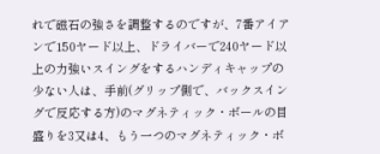れで磁石の強さを調整するのですが、7番アイアンで150ヤード以上、ドライバーで240ヤード以上の力強いスイングをするハンディキャップの少ない人は、手前(グリップ側で、バックスイングで反応する方)のマグネティック・ボールの目盛りを3又は4、もう一つのマグネティック・ボ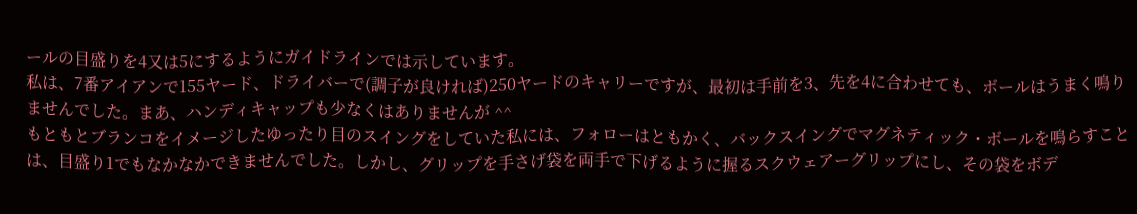ールの目盛りを4又は5にするようにガイドラインでは示しています。
私は、7番アイアンで155ヤード、ドライバーで(調子が良ければ)250ヤードのキャリーですが、最初は手前を3、先を4に合わせても、ボールはうまく鳴りませんでした。まあ、ハンディキャップも少なくはありませんが ^^
もともとブランコをイメージしたゆったり目のスイングをしていた私には、フォローはともかく、バックスイングでマグネティック・ボールを鳴らすことは、目盛り1でもなかなかできませんでした。しかし、グリップを手さげ袋を両手で下げるように握るスクウェアーグリップにし、その袋をボデ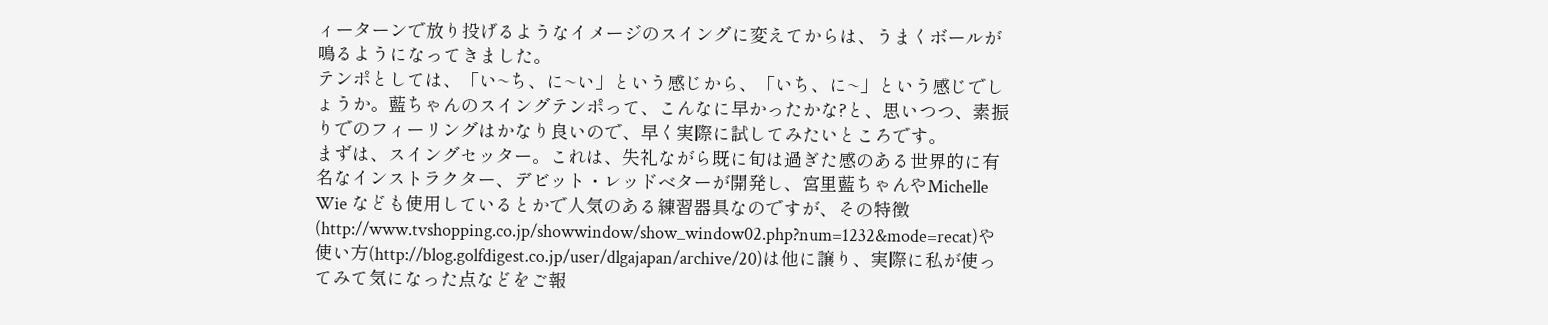ィーターンで放り投げるようなイメージのスイングに変えてからは、うまくボールが鳴るようになってきました。
テンポとしては、「い~ち、に~い」という感じから、「いち、に~」という感じでしょうか。藍ちゃんのスイングテンポって、こんなに早かったかな?と、思いつつ、素振りでのフィーリングはかなり良いので、早く実際に試してみたいところです。
まずは、スイングセッター。これは、失礼ながら既に旬は過ぎた感のある世界的に有名なインストラクター、デビット・レッドベターが開発し、宮里藍ちゃんやMichelle Wie なども使用しているとかで人気のある練習器具なのですが、その特徴(http://www.tvshopping.co.jp/showwindow/show_window02.php?num=1232&mode=recat)や使い方(http://blog.golfdigest.co.jp/user/dlgajapan/archive/20)は他に譲り、実際に私が使ってみて気になった点などをご報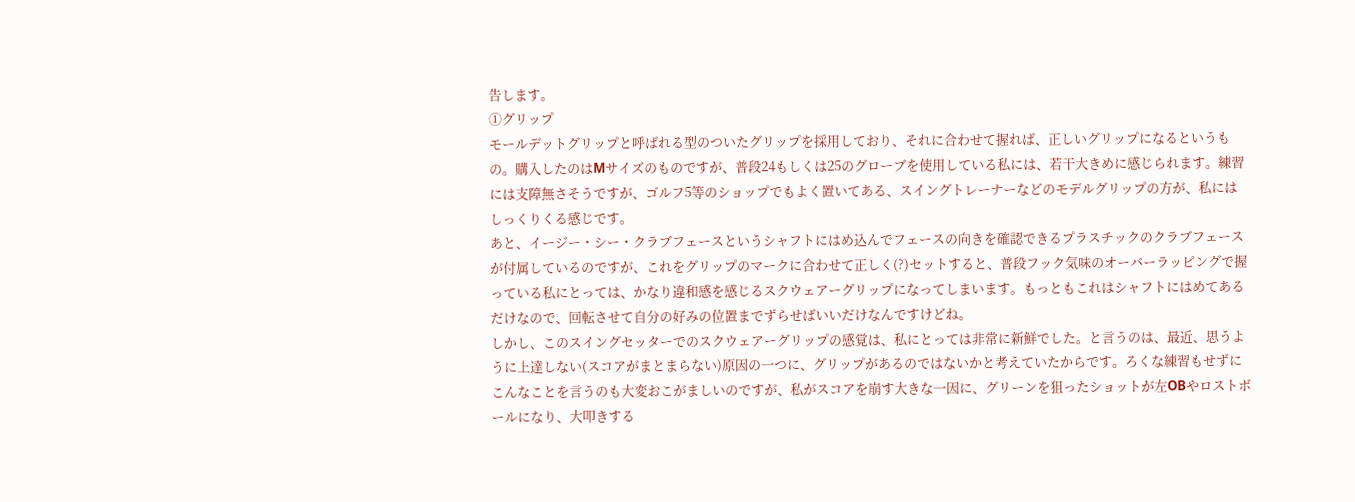告します。
①グリップ
モールデットグリップと呼ばれる型のついたグリップを採用しており、それに合わせて握れば、正しいグリップになるというもの。購入したのはMサイズのものですが、普段24もしくは25のグローブを使用している私には、若干大きめに感じられます。練習には支障無さそうですが、ゴルフ5等のショップでもよく置いてある、スイングトレーナーなどのモデルグリップの方が、私にはしっくりくる感じです。
あと、イージー・シー・クラブフェースというシャフトにはめ込んでフェースの向きを確認できるプラスチックのクラブフェースが付属しているのですが、これをグリップのマークに合わせて正しく(?)セットすると、普段フック気味のオーバーラッピングで握っている私にとっては、かなり違和感を感じるスクウェアーグリップになってしまいます。もっともこれはシャフトにはめてあるだけなので、回転させて自分の好みの位置までずらせばいいだけなんですけどね。
しかし、このスイングセッターでのスクウェアーグリップの感覚は、私にとっては非常に新鮮でした。と言うのは、最近、思うように上達しない(スコアがまとまらない)原因の一つに、グリップがあるのではないかと考えていたからです。ろくな練習もせずにこんなことを言うのも大変おこがましいのですが、私がスコアを崩す大きな一因に、グリーンを狙ったショットが左OBやロストボールになり、大叩きする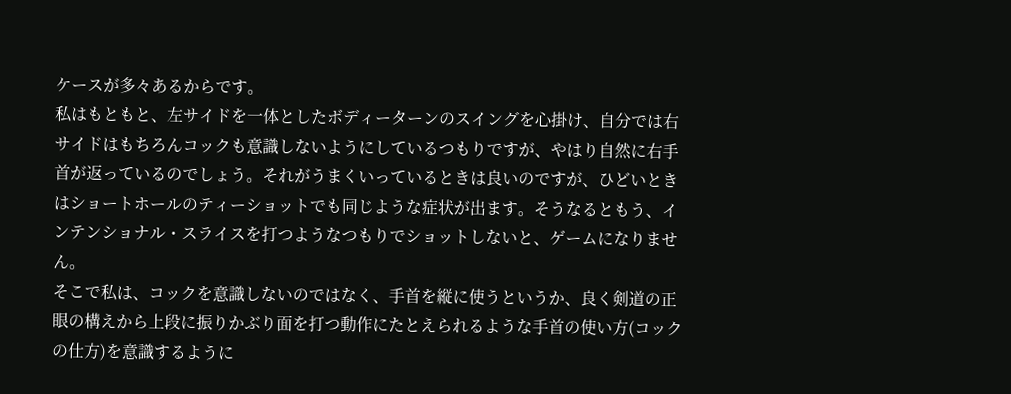ケースが多々あるからです。
私はもともと、左サイドを一体としたボディーターンのスイングを心掛け、自分では右サイドはもちろんコックも意識しないようにしているつもりですが、やはり自然に右手首が返っているのでしょう。それがうまくいっているときは良いのですが、ひどいときはショートホールのティーショットでも同じような症状が出ます。そうなるともう、インテンショナル・スライスを打つようなつもりでショットしないと、ゲームになりません。
そこで私は、コックを意識しないのではなく、手首を縦に使うというか、良く剣道の正眼の構えから上段に振りかぶり面を打つ動作にたとえられるような手首の使い方(コックの仕方)を意識するように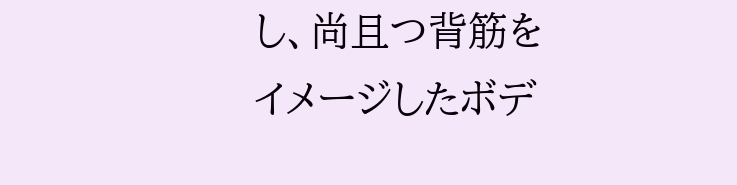し、尚且つ背筋をイメージしたボデ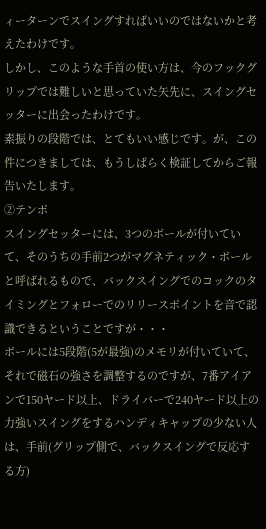ィーターンでスイングすればいいのではないかと考えたわけです。
しかし、このような手首の使い方は、今のフックグリップでは難しいと思っていた矢先に、スイングセッターに出会ったわけです。
素振りの段階では、とてもいい感じです。が、この件につきましては、もうしばらく検証してからご報告いたします。
②テンポ
スイングセッターには、3つのボールが付いていて、そのうちの手前2つがマグネティック・ボールと呼ばれるもので、バックスイングでのコックのタイミングとフォローでのリリースポイントを音で認識できるということですが・・・
ボールには5段階(5が最強)のメモリが付いていて、それで磁石の強さを調整するのですが、7番アイアンで150ヤード以上、ドライバーで240ヤード以上の力強いスイングをするハンディキャップの少ない人は、手前(グリップ側で、バックスイングで反応する方)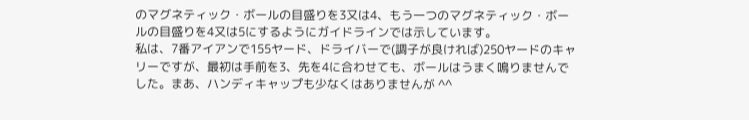のマグネティック・ボールの目盛りを3又は4、もう一つのマグネティック・ボールの目盛りを4又は5にするようにガイドラインでは示しています。
私は、7番アイアンで155ヤード、ドライバーで(調子が良ければ)250ヤードのキャリーですが、最初は手前を3、先を4に合わせても、ボールはうまく鳴りませんでした。まあ、ハンディキャップも少なくはありませんが ^^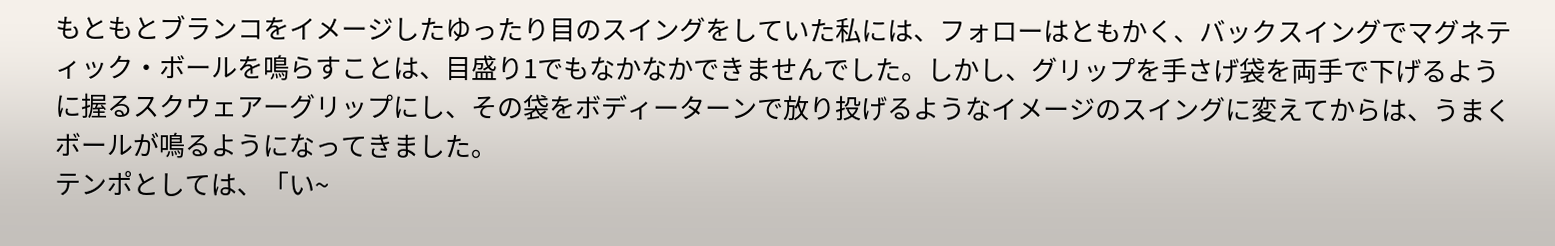もともとブランコをイメージしたゆったり目のスイングをしていた私には、フォローはともかく、バックスイングでマグネティック・ボールを鳴らすことは、目盛り1でもなかなかできませんでした。しかし、グリップを手さげ袋を両手で下げるように握るスクウェアーグリップにし、その袋をボディーターンで放り投げるようなイメージのスイングに変えてからは、うまくボールが鳴るようになってきました。
テンポとしては、「い~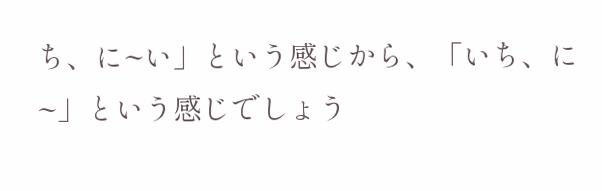ち、に~い」という感じから、「いち、に~」という感じでしょう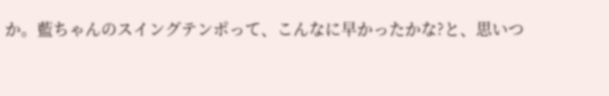か。藍ちゃんのスイングテンポって、こんなに早かったかな?と、思いつ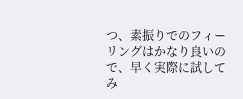つ、素振りでのフィーリングはかなり良いので、早く実際に試してみ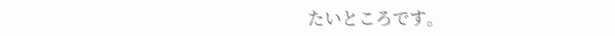たいところです。